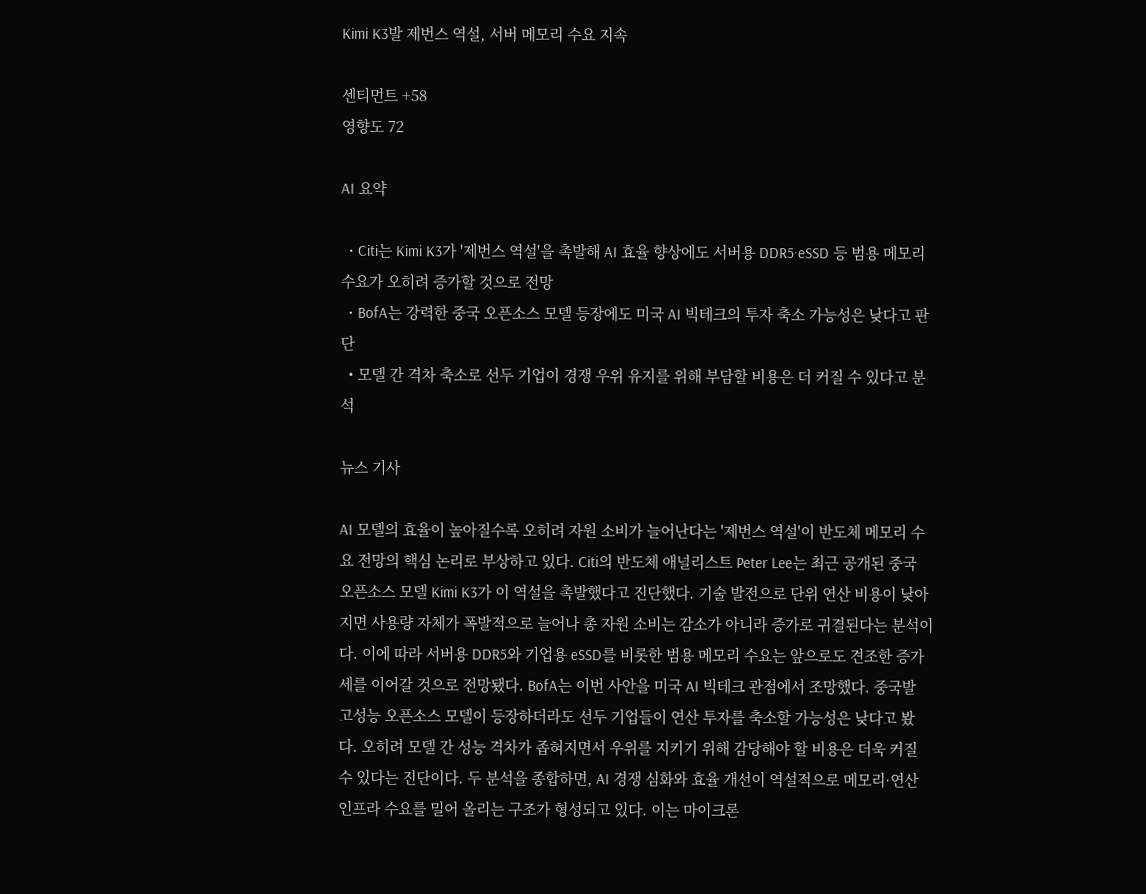Kimi K3발 제번스 역설, 서버 메모리 수요 지속

센티먼트 +58
영향도 72

AI 요약

  • Citi는 Kimi K3가 '제번스 역설'을 촉발해 AI 효율 향상에도 서버용 DDR5·eSSD 등 범용 메모리 수요가 오히려 증가할 것으로 전망
  • BofA는 강력한 중국 오픈소스 모델 등장에도 미국 AI 빅테크의 투자 축소 가능성은 낮다고 판단
  • 모델 간 격차 축소로 선두 기업이 경쟁 우위 유지를 위해 부담할 비용은 더 커질 수 있다고 분석

뉴스 기사

AI 모델의 효율이 높아질수록 오히려 자원 소비가 늘어난다는 '제번스 역설'이 반도체 메모리 수요 전망의 핵심 논리로 부상하고 있다. Citi의 반도체 애널리스트 Peter Lee는 최근 공개된 중국 오픈소스 모델 Kimi K3가 이 역설을 촉발했다고 진단했다. 기술 발전으로 단위 연산 비용이 낮아지면 사용량 자체가 폭발적으로 늘어나 총 자원 소비는 감소가 아니라 증가로 귀결된다는 분석이다. 이에 따라 서버용 DDR5와 기업용 eSSD를 비롯한 범용 메모리 수요는 앞으로도 견조한 증가세를 이어갈 것으로 전망됐다. BofA는 이번 사안을 미국 AI 빅테크 관점에서 조망했다. 중국발 고성능 오픈소스 모델이 등장하더라도 선두 기업들이 연산 투자를 축소할 가능성은 낮다고 봤다. 오히려 모델 간 성능 격차가 좁혀지면서 우위를 지키기 위해 감당해야 할 비용은 더욱 커질 수 있다는 진단이다. 두 분석을 종합하면, AI 경쟁 심화와 효율 개선이 역설적으로 메모리·연산 인프라 수요를 밀어 올리는 구조가 형성되고 있다. 이는 마이크론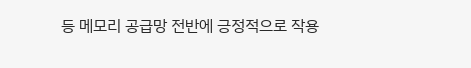등 메모리 공급망 전반에 긍정적으로 작용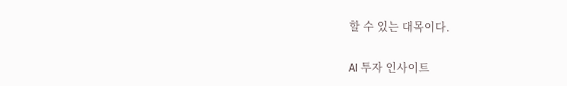할 수 있는 대목이다.

AI 투자 인사이트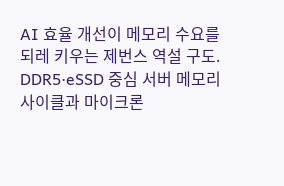AI 효율 개선이 메모리 수요를 되레 키우는 제번스 역설 구도. DDR5·eSSD 중심 서버 메모리 사이클과 마이크론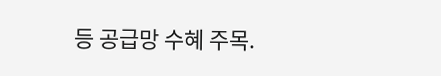등 공급망 수혜 주목.